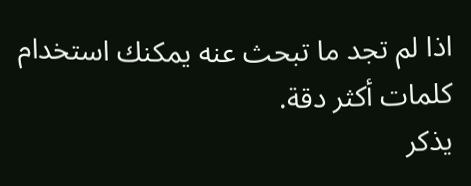اذا لم تجد ما تبحث عنه يمكنك استخدام كلمات أكثر دقة.
يذكر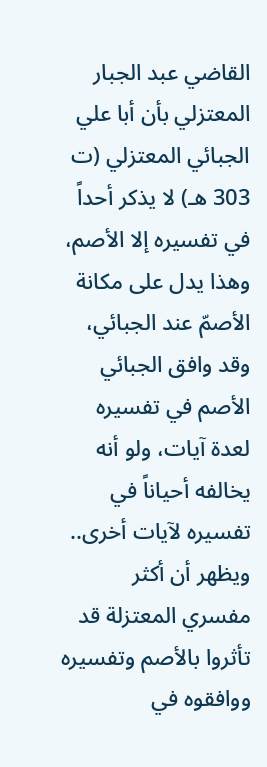القاضي عبد الجبار المعتزلي بأن أبا علي الجبائي المعتزلي (ت 303 هـ) لا يذكر أحداً في تفسيره إلا الأصم، وهذا يدل على مكانة الأصمّ عند الجبائي، وقد وافق الجبائي الأصم في تفسيره لعدة آيات، ولو أنه يخالفه أحياناً في تفسيره لآيات أخرى.. ويظهر أن أكثر مفسري المعتزلة قد تأثروا بالأصم وتفسيره ووافقوه في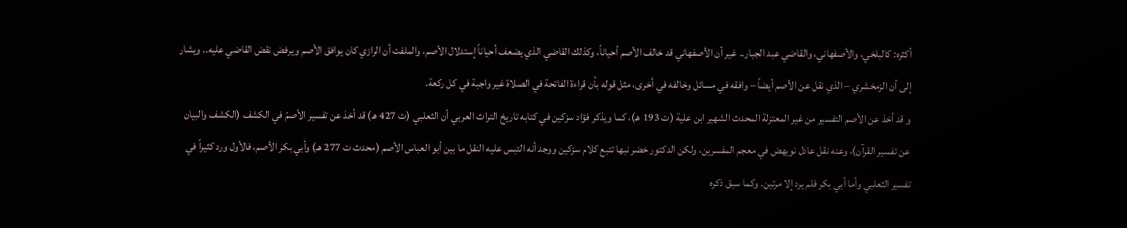أكثره: كالبلخي، والأصفهاني، والقاضي عبد الجبار.. غير أن الأصفهاني قد خالف الأصم أحياناً، وكذلك القاضي الذي يضعف أحياناً إستدلال الأصم، والملفت أن الرازي كان يوافق الأصم ويرفض نقض القاضي عليه.. ويشار إلى أن الزمخشري – الذي نقل عن الأصم أيضاً – وافقه في مسائل وخالفه في أخرى، مثل قوله بأن قراءة الفاتحة في الصلاة غير واجبة في كل ركعة.
و قد أخذ عن الأصم التفسير من غير المعتزلة المحدث الشهير ابن علية (ت 193 هـ)، كما ويذكر فؤاد سزكين في كتابه تاريخ التراث العربي أن الثعلبي (ت 427 هـ) قد أخذ عن تفسير الأصمّ في الكشف (الكشف والبيان عن تفسير القرآن)، وعنه نقل عادل نويهض في معجم المفسرين، ولكن الدكتور خضر نبها تتبع كلام سزكين ووجد أنه التبس عليه النقل ما بين أبو العباس الأصم (محدث ت 277 هـ) وأبي بكر الأصم، فالأول ورد كثيراً في تفسير الثعلبي وأما أبي بكر فلم يرد إلا مرتين. وكما سبق ذكره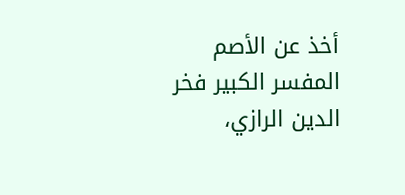أخذ عن الأصم المفسر الكبير فخر الدين الرازي،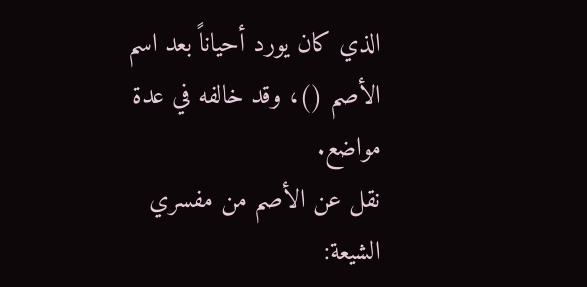الذي كان يورد أحياناً بعد اسم الأصم ()، وقد خالفه في عدة مواضع.
نقل عن الأصم من مفسري الشيعة: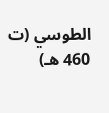الطوسي (ت 460 هـ)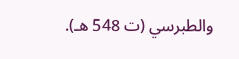والطبرسي (ت 548 هـ).